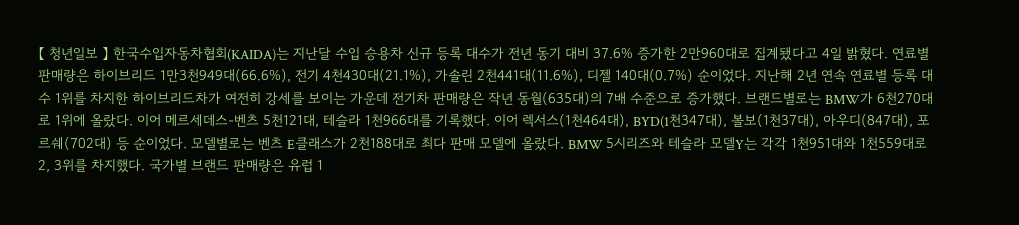【 청년일보 】 한국수입자동차협회(KAIDA)는 지난달 수입 승용차 신규 등록 대수가 전년 동기 대비 37.6% 증가한 2만960대로 집계됐다고 4일 밝혔다. 연료별 판매량은 하이브리드 1만3천949대(66.6%), 전기 4천430대(21.1%), 가솔린 2천441대(11.6%), 디젤 140대(0.7%) 순이었다. 지난해 2년 연속 연료별 등록 대수 1위를 차지한 하이브리드차가 여전히 강세를 보이는 가운데 전기차 판매량은 작년 동월(635대)의 7배 수준으로 증가했다. 브랜드별로는 BMW가 6천270대로 1위에 올랐다. 이어 메르세데스-벤츠 5천121대, 테슬라 1천966대를 기록했다. 이어 렉서스(1천464대), BYD(1천347대), 볼보(1천37대), 아우디(847대), 포르쉐(702대) 등 순이었다. 모델별로는 벤츠 E클래스가 2천188대로 최다 판매 모델에 올랐다. BMW 5시리즈와 테슬라 모델Y는 각각 1천951대와 1천559대로 2, 3위를 차지했다. 국가별 브랜드 판매량은 유럽 1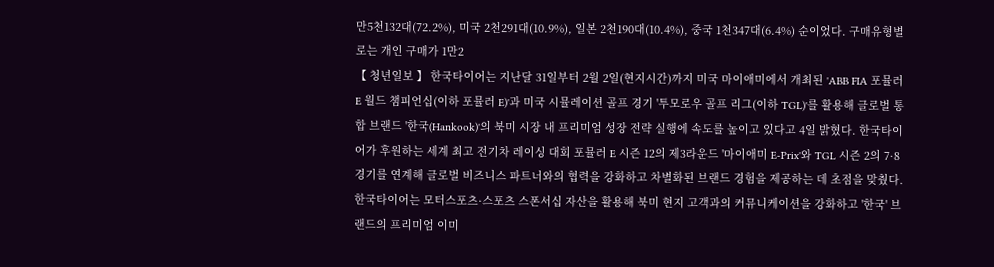만5천132대(72.2%), 미국 2천291대(10.9%), 일본 2천190대(10.4%), 중국 1천347대(6.4%) 순이었다. 구매유형별로는 개인 구매가 1만2
【 청년일보 】 한국타이어는 지난달 31일부터 2월 2일(현지시간)까지 미국 마이애미에서 개최된 'ABB FIA 포뮬러 E 월드 챔피언십(이하 포뮬러 E)'과 미국 시뮬레이션 골프 경기 '투모로우 골프 리그(이하 TGL)'를 활용해 글로벌 통합 브랜드 '한국(Hankook)'의 북미 시장 내 프리미엄 성장 전략 실행에 속도를 높이고 있다고 4일 밝혔다. 한국타이어가 후원하는 세계 최고 전기차 레이싱 대회 포뮬러 E 시즌 12의 제3라운드 '마이애미 E-Prix'와 TGL 시즌 2의 7·8 경기를 연계해 글로벌 비즈니스 파트너와의 협력을 강화하고 차별화된 브랜드 경험을 제공하는 데 초점을 맞췄다. 한국타이어는 모터스포츠·스포츠 스폰서십 자산을 활용해 북미 현지 고객과의 커뮤니케이션을 강화하고 '한국' 브랜드의 프리미엄 이미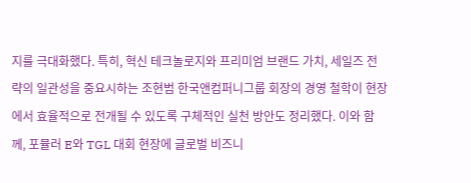지를 극대화했다. 특히, 혁신 테크놀로지와 프리미엄 브랜드 가치, 세일즈 전략의 일관성을 중요시하는 조현범 한국앤컴퍼니그룹 회장의 경영 철학이 현장에서 효율적으로 전개될 수 있도록 구체적인 실천 방안도 정리했다. 이와 함께, 포뮬러 E와 TGL 대회 현장에 글로벌 비즈니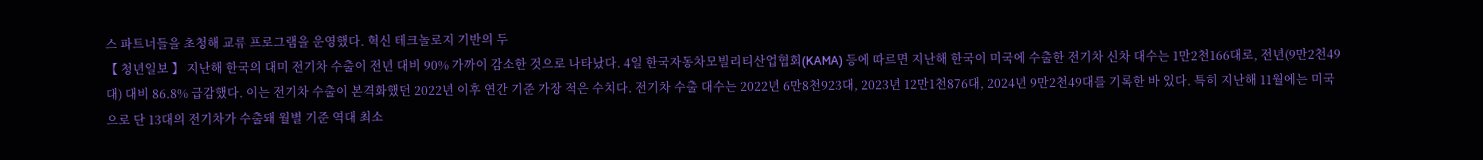스 파트너들을 초청해 교류 프로그램을 운영했다. 혁신 테크놀로지 기반의 두
【 청년일보 】 지난해 한국의 대미 전기차 수출이 전년 대비 90% 가까이 감소한 것으로 나타났다. 4일 한국자동차모빌리티산업협회(KAMA) 등에 따르면 지난해 한국이 미국에 수출한 전기차 신차 대수는 1만2천166대로, 전년(9만2천49대) 대비 86.8% 급감했다. 이는 전기차 수출이 본격화했던 2022년 이후 연간 기준 가장 적은 수치다. 전기차 수출 대수는 2022년 6만8천923대, 2023년 12만1천876대, 2024년 9만2천49대를 기록한 바 있다. 특히 지난해 11월에는 미국으로 단 13대의 전기차가 수출돼 월별 기준 역대 최소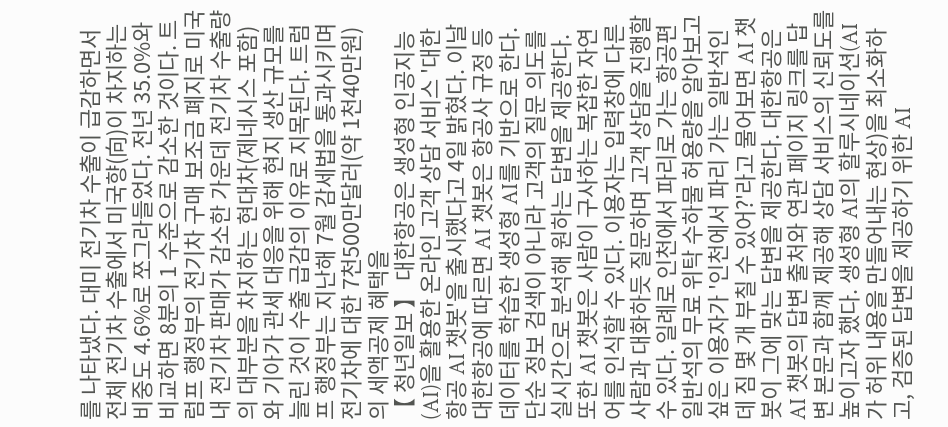를 나타냈다. 대미 전기차 수출이 급감하면서 전체 전기차 수출에서 미국향(向)이 차지하는 비중도 4.6%로 쪼그라들었다. 전년 35.0%와 비교하면 8분의 1 수준으로 감소한 것이다. 트럼프 행정부의 전기차 구매 보조금 폐지로 미국 내 전기차 판매가 감소한 가운데 전기차 수출량의 대부분을 차지하는 현대차(제네시스 포함)와 기아가 관세 대응을 위해 현지 생산 규모를 늘린 것이 수출 급감의 이유로 지목된다. 트럼프 행정부는 지난해 7월 감세법을 통과시키며 전기차에 대한 7천500만달러(약 1천40만원)의 세액공제 혜택을
【 청년일보 】 대한항공은 생성형 인공지능(AI)을 활용한 온라인 고객 상담 서비스 '대한항공 AI 챗봇'을 출시했다고 4일 밝혔다. 이날 대한항공에 따르면 AI 챗봇은 항공사 규정 등 데이터를 학습한 생성형 AI를 기반으로 한다. 단순 정보 검색이 아니라 고객의 질문 의도를 실시간으로 분석해 원하는 답변을 제공한다. 또한 AI 챗봇은 사람이 구사하는 복잡한 자연어를 인식할 수 있다. 이용자는 입력창에 다른 사람과 대화하듯 질문하며 고객 상담을 진행할 수 있다. 일례로 인천에서 파리로 가는 항공편 일반석의 무료 위탁 수하물 허용량을 알아보고 싶은 이용자가 '인천에서 파리 가는 일반석인데 짐 몇 개 부칠 수 있어?'라고 물어보면 AI 챗봇이 그에 맞는 답변을 제공한다. 대한항공은 AI 챗봇의 답변 출처와 연관 페이지 링크를 답변 본문과 함께 제공해 상담 서비스의 신뢰도를 높이고자 했다. 생성형 AI의 할루시네이션(AI가 허위 내용을 만들어내는 현상)을 최소화하고, 검증된 답변을 제공하기 위한 AI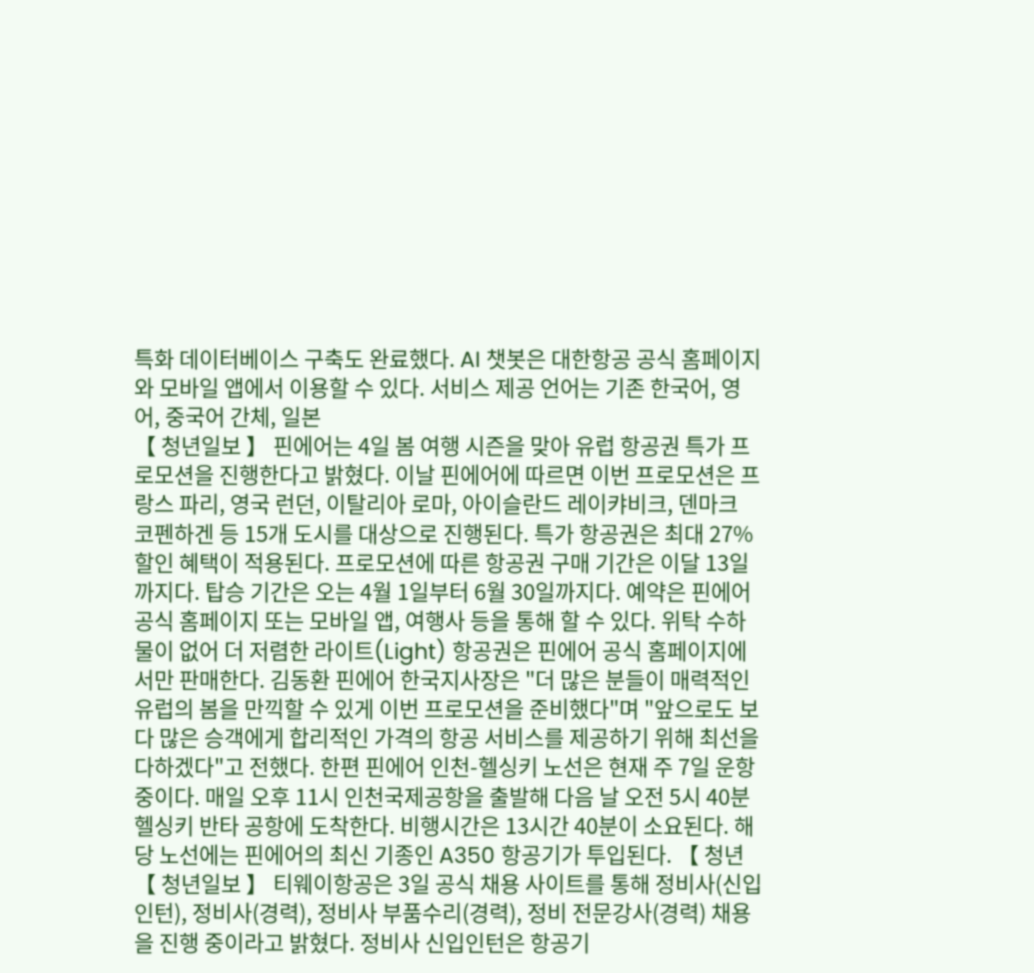특화 데이터베이스 구축도 완료했다. AI 챗봇은 대한항공 공식 홈페이지와 모바일 앱에서 이용할 수 있다. 서비스 제공 언어는 기존 한국어, 영어, 중국어 간체, 일본
【 청년일보 】 핀에어는 4일 봄 여행 시즌을 맞아 유럽 항공권 특가 프로모션을 진행한다고 밝혔다. 이날 핀에어에 따르면 이번 프로모션은 프랑스 파리, 영국 런던, 이탈리아 로마, 아이슬란드 레이캬비크, 덴마크 코펜하겐 등 15개 도시를 대상으로 진행된다. 특가 항공권은 최대 27% 할인 혜택이 적용된다. 프로모션에 따른 항공권 구매 기간은 이달 13일까지다. 탑승 기간은 오는 4월 1일부터 6월 30일까지다. 예약은 핀에어 공식 홈페이지 또는 모바일 앱, 여행사 등을 통해 할 수 있다. 위탁 수하물이 없어 더 저렴한 라이트(Light) 항공권은 핀에어 공식 홈페이지에서만 판매한다. 김동환 핀에어 한국지사장은 "더 많은 분들이 매력적인 유럽의 봄을 만끽할 수 있게 이번 프로모션을 준비했다"며 "앞으로도 보다 많은 승객에게 합리적인 가격의 항공 서비스를 제공하기 위해 최선을 다하겠다"고 전했다. 한편 핀에어 인천-헬싱키 노선은 현재 주 7일 운항 중이다. 매일 오후 11시 인천국제공항을 출발해 다음 날 오전 5시 40분 헬싱키 반타 공항에 도착한다. 비행시간은 13시간 40분이 소요된다. 해당 노선에는 핀에어의 최신 기종인 A350 항공기가 투입된다. 【 청년
【 청년일보 】 티웨이항공은 3일 공식 채용 사이트를 통해 정비사(신입인턴), 정비사(경력), 정비사 부품수리(경력), 정비 전문강사(경력) 채용을 진행 중이라고 밝혔다. 정비사 신입인턴은 항공기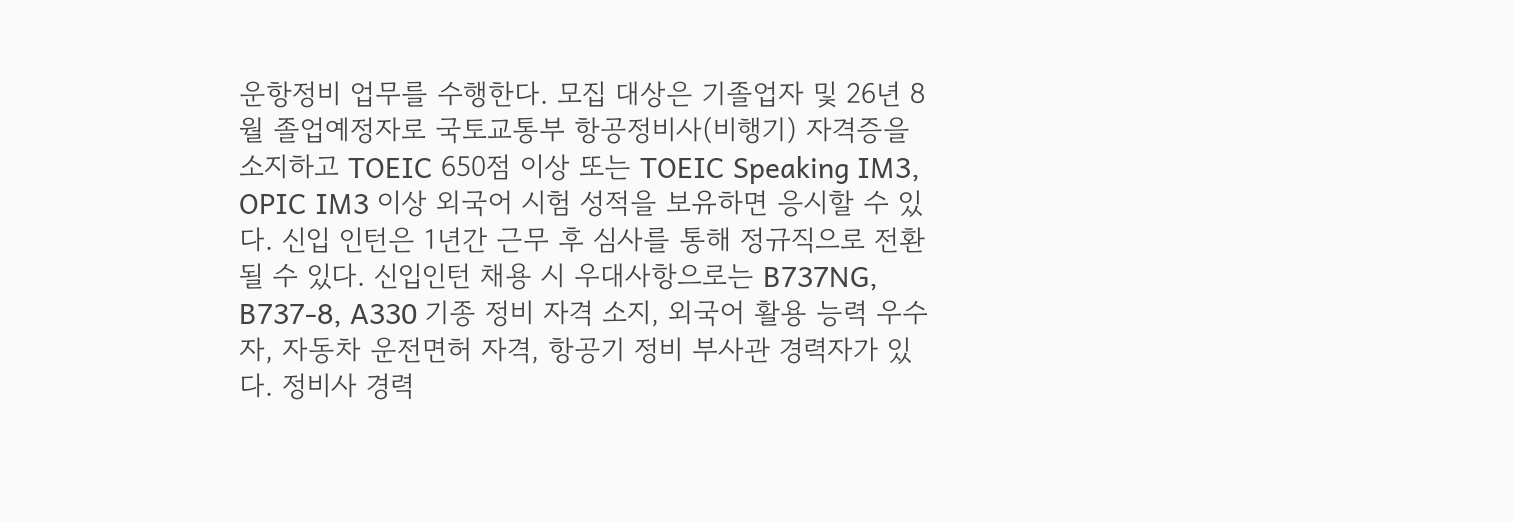운항정비 업무를 수행한다. 모집 대상은 기졸업자 및 26년 8월 졸업예정자로 국토교통부 항공정비사(비행기) 자격증을 소지하고 TOEIC 650점 이상 또는 TOEIC Speaking IM3, OPIC IM3 이상 외국어 시험 성적을 보유하면 응시할 수 있다. 신입 인턴은 1년간 근무 후 심사를 통해 정규직으로 전환될 수 있다. 신입인턴 채용 시 우대사항으로는 B737NG, B737-8, A330 기종 정비 자격 소지, 외국어 활용 능력 우수자, 자동차 운전면허 자격, 항공기 정비 부사관 경력자가 있다. 정비사 경력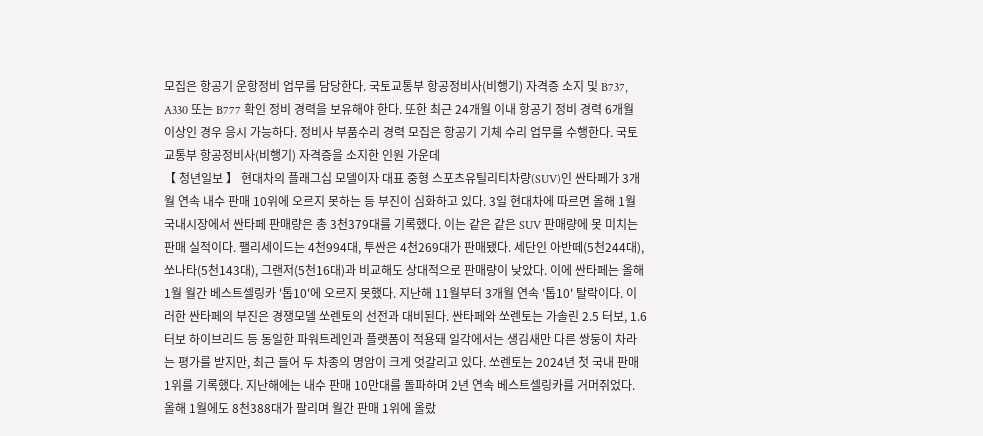모집은 항공기 운항정비 업무를 담당한다. 국토교통부 항공정비사(비행기) 자격증 소지 및 B737, A330 또는 B777 확인 정비 경력을 보유해야 한다. 또한 최근 24개월 이내 항공기 정비 경력 6개월 이상인 경우 응시 가능하다. 정비사 부품수리 경력 모집은 항공기 기체 수리 업무를 수행한다. 국토교통부 항공정비사(비행기) 자격증을 소지한 인원 가운데
【 청년일보 】 현대차의 플래그십 모델이자 대표 중형 스포츠유틸리티차량(SUV)인 싼타페가 3개월 연속 내수 판매 10위에 오르지 못하는 등 부진이 심화하고 있다. 3일 현대차에 따르면 올해 1월 국내시장에서 싼타페 판매량은 총 3천379대를 기록했다. 이는 같은 같은 SUV 판매량에 못 미치는 판매 실적이다. 팰리세이드는 4천994대, 투싼은 4천269대가 판매됐다. 세단인 아반떼(5천244대), 쏘나타(5천143대), 그랜저(5천16대)과 비교해도 상대적으로 판매량이 낮았다. 이에 싼타페는 올해 1월 월간 베스트셀링카 '톱10'에 오르지 못했다. 지난해 11월부터 3개월 연속 '톱10' 탈락이다. 이러한 싼타페의 부진은 경쟁모델 쏘렌토의 선전과 대비된다. 싼타페와 쏘렌토는 가솔린 2.5 터보, 1.6 터보 하이브리드 등 동일한 파워트레인과 플랫폼이 적용돼 일각에서는 생김새만 다른 쌍둥이 차라는 평가를 받지만, 최근 들어 두 차종의 명암이 크게 엇갈리고 있다. 쏘렌토는 2024년 첫 국내 판매 1위를 기록했다. 지난해에는 내수 판매 10만대를 돌파하며 2년 연속 베스트셀링카를 거머쥐었다. 올해 1월에도 8천388대가 팔리며 월간 판매 1위에 올랐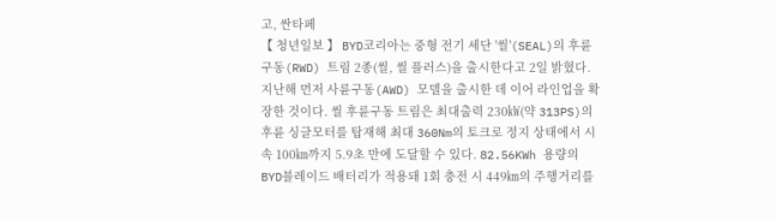고, 싼타페
【 청년일보 】 BYD코리아는 중형 전기 세단 '씰'(SEAL)의 후륜구동(RWD) 트림 2종(씰, 씰 플러스)을 출시한다고 2일 밝혔다. 지난해 먼저 사륜구동(AWD) 모델을 출시한 데 이어 라인업을 확장한 것이다. 씰 후륜구동 트림은 최대출력 230㎾(약 313PS)의 후륜 싱글모터를 탑재해 최대 360Nm의 토크로 정지 상태에서 시속 100㎞까지 5.9초 만에 도달할 수 있다. 82.56KWh 용량의 BYD블레이드 배터리가 적용돼 1회 충전 시 449㎞의 주행거리를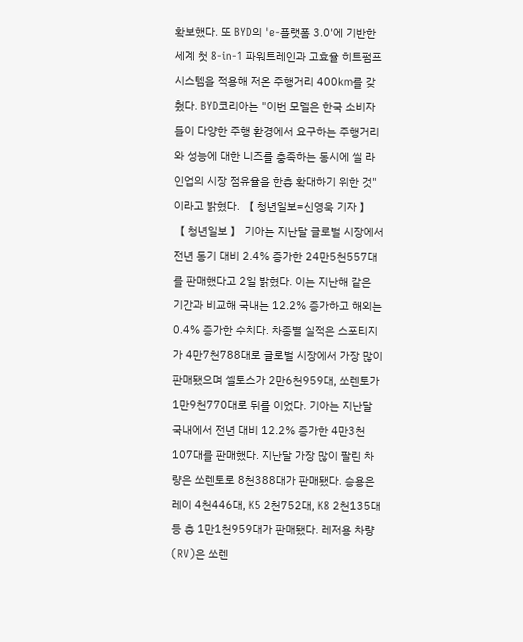확보했다. 또 BYD의 'e-플랫폼 3.0'에 기반한 세계 첫 8-in-1 파워트레인과 고효율 히트펌프 시스템을 적용해 저온 주행거리 400㎞를 갖췄다. BYD코리아는 "이번 모델은 한국 소비자들이 다양한 주행 환경에서 요구하는 주행거리와 성능에 대한 니즈를 충족하는 동시에 씰 라인업의 시장 점유율을 한층 확대하기 위한 것"이라고 밝혔다. 【 청년일보=신영욱 기자 】
【 청년일보 】 기아는 지난달 글로벌 시장에서 전년 동기 대비 2.4% 증가한 24만5천557대를 판매했다고 2일 밝혔다. 이는 지난해 같은 기간과 비교해 국내는 12.2% 증가하고 해외는 0.4% 증가한 수치다. 차종별 실적은 스포티지가 4만7천788대로 글로벌 시장에서 가장 많이 판매됐으며 셀토스가 2만6천959대, 쏘렌토가 1만9천770대로 뒤를 이었다. 기아는 지난달 국내에서 전년 대비 12.2% 증가한 4만3천107대를 판매했다. 지난달 가장 많이 팔린 차량은 쏘렌토로 8천388대가 판매됐다. 승용은 레이 4천446대, K5 2천752대, K8 2천135대 등 총 1만1천959대가 판매됐다. 레저용 차량(RV)은 쏘렌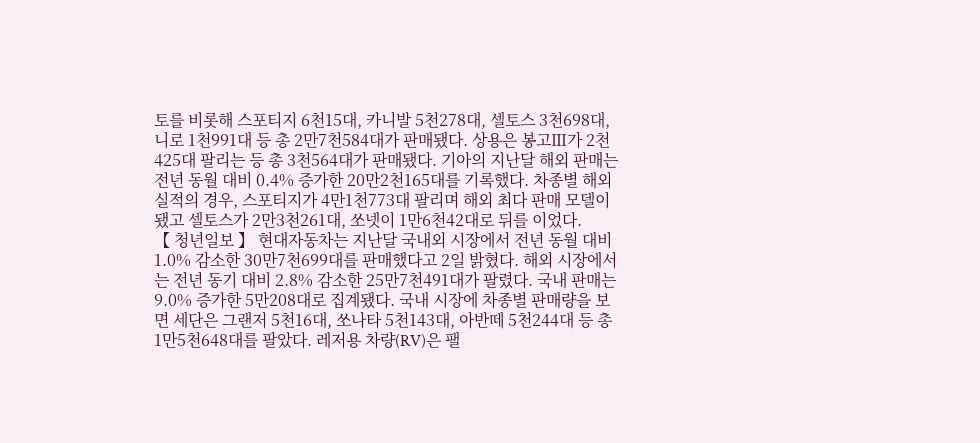토를 비롯해 스포티지 6천15대, 카니발 5천278대, 셀토스 3천698대, 니로 1천991대 등 총 2만7천584대가 판매됐다. 상용은 봉고Ⅲ가 2천425대 팔리는 등 총 3천564대가 판매됐다. 기아의 지난달 해외 판매는 전년 동월 대비 0.4% 증가한 20만2천165대를 기록했다. 차종별 해외 실적의 경우, 스포티지가 4만1천773대 팔리며 해외 최다 판매 모델이 됐고 셀토스가 2만3천261대, 쏘넷이 1만6천42대로 뒤를 이었다.
【 청년일보 】 현대자동차는 지난달 국내외 시장에서 전년 동월 대비 1.0% 감소한 30만7천699대를 판매했다고 2일 밝혔다. 해외 시장에서는 전년 동기 대비 2.8% 감소한 25만7천491대가 팔렸다. 국내 판매는 9.0% 증가한 5만208대로 집계됐다. 국내 시장에 차종별 판매량을 보면 세단은 그랜저 5천16대, 쏘나타 5천143대, 아반떼 5천244대 등 총 1만5천648대를 팔았다. 레저용 차량(RV)은 팰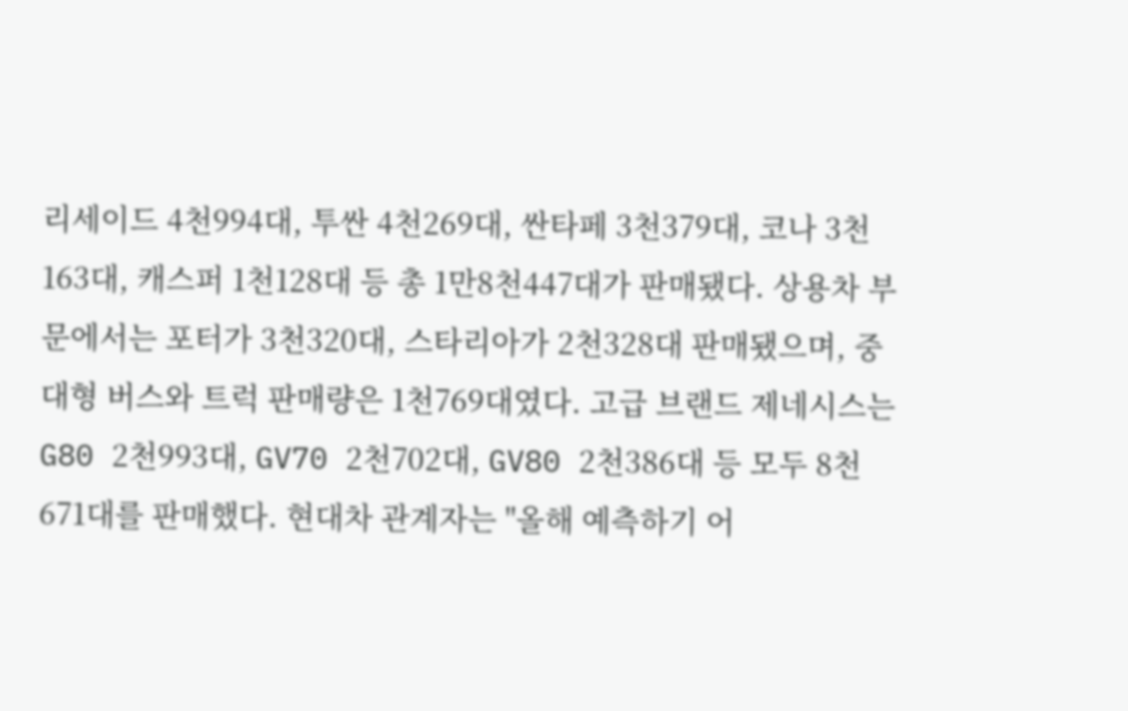리세이드 4천994대, 투싼 4천269대, 싼타페 3천379대, 코나 3천163대, 캐스퍼 1천128대 등 총 1만8천447대가 판매됐다. 상용차 부문에서는 포터가 3천320대, 스타리아가 2천328대 판매됐으며, 중대형 버스와 트럭 판매량은 1천769대였다. 고급 브랜드 제네시스는 G80 2천993대, GV70 2천702대, GV80 2천386대 등 모두 8천671대를 판매했다. 현대차 관계자는 "올해 예측하기 어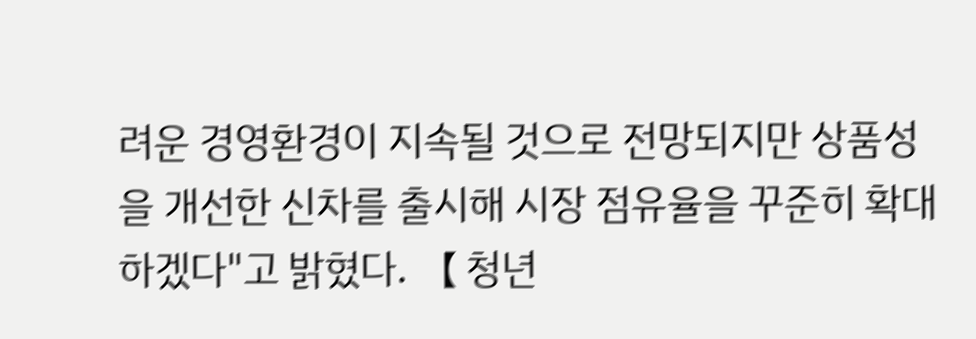려운 경영환경이 지속될 것으로 전망되지만 상품성을 개선한 신차를 출시해 시장 점유율을 꾸준히 확대하겠다"고 밝혔다. 【 청년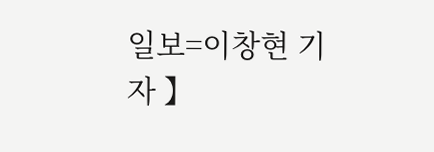일보=이창현 기자 】